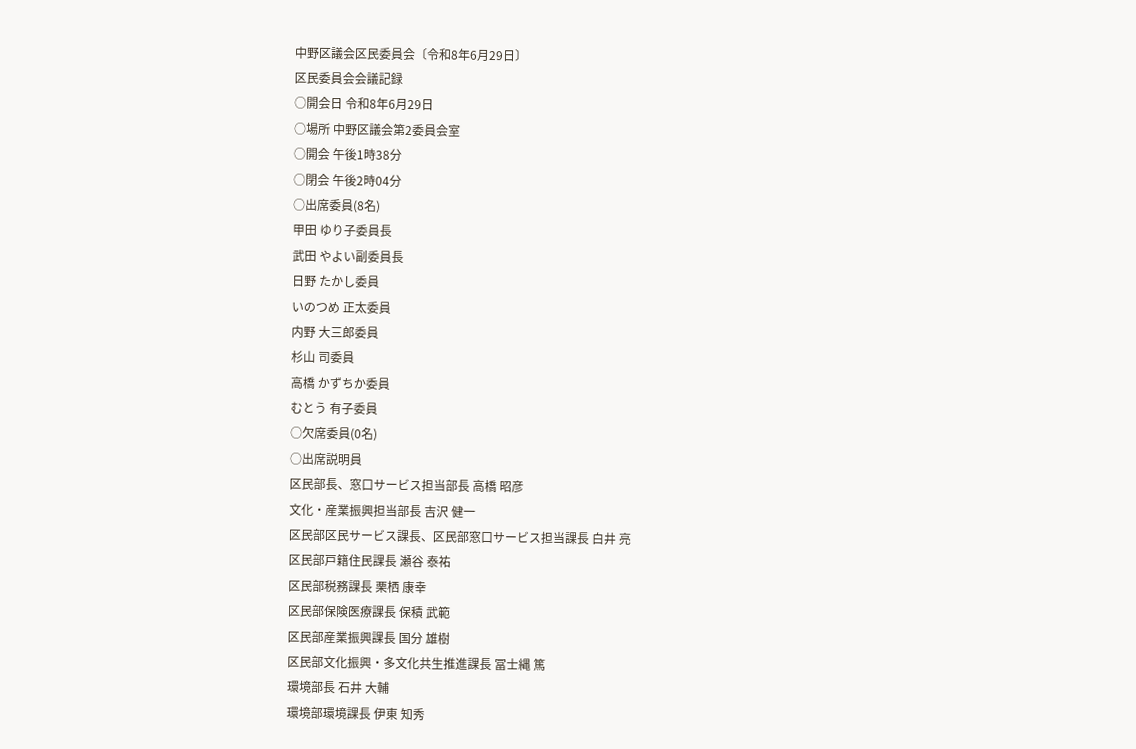中野区議会区民委員会〔令和8年6月29日〕
区民委員会会議記録
○開会日 令和8年6月29日
○場所 中野区議会第2委員会室
○開会 午後1時38分
○閉会 午後2時04分
○出席委員(8名)
甲田 ゆり子委員長
武田 やよい副委員長
日野 たかし委員
いのつめ 正太委員
内野 大三郎委員
杉山 司委員
高橋 かずちか委員
むとう 有子委員
○欠席委員(0名)
○出席説明員
区民部長、窓口サービス担当部長 高橋 昭彦
文化・産業振興担当部長 吉沢 健一
区民部区民サービス課長、区民部窓口サービス担当課長 白井 亮
区民部戸籍住民課長 瀬谷 泰祐
区民部税務課長 栗栖 康幸
区民部保険医療課長 保積 武範
区民部産業振興課長 国分 雄樹
区民部文化振興・多文化共生推進課長 冨士縄 篤
環境部長 石井 大輔
環境部環境課長 伊東 知秀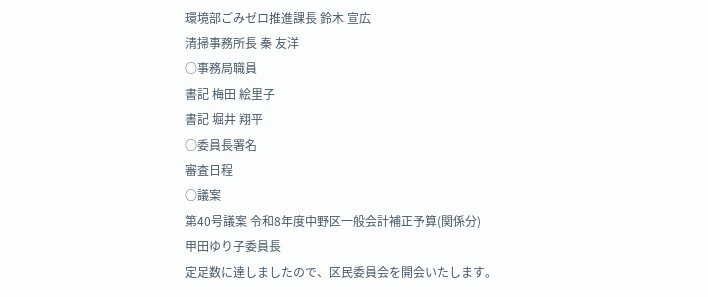環境部ごみゼロ推進課長 鈴木 宣広
清掃事務所長 秦 友洋
○事務局職員
書記 梅田 絵里子
書記 堀井 翔平
○委員長署名
審査日程
○議案
第40号議案 令和8年度中野区一般会計補正予算(関係分)
甲田ゆり子委員長
定足数に達しましたので、区民委員会を開会いたします。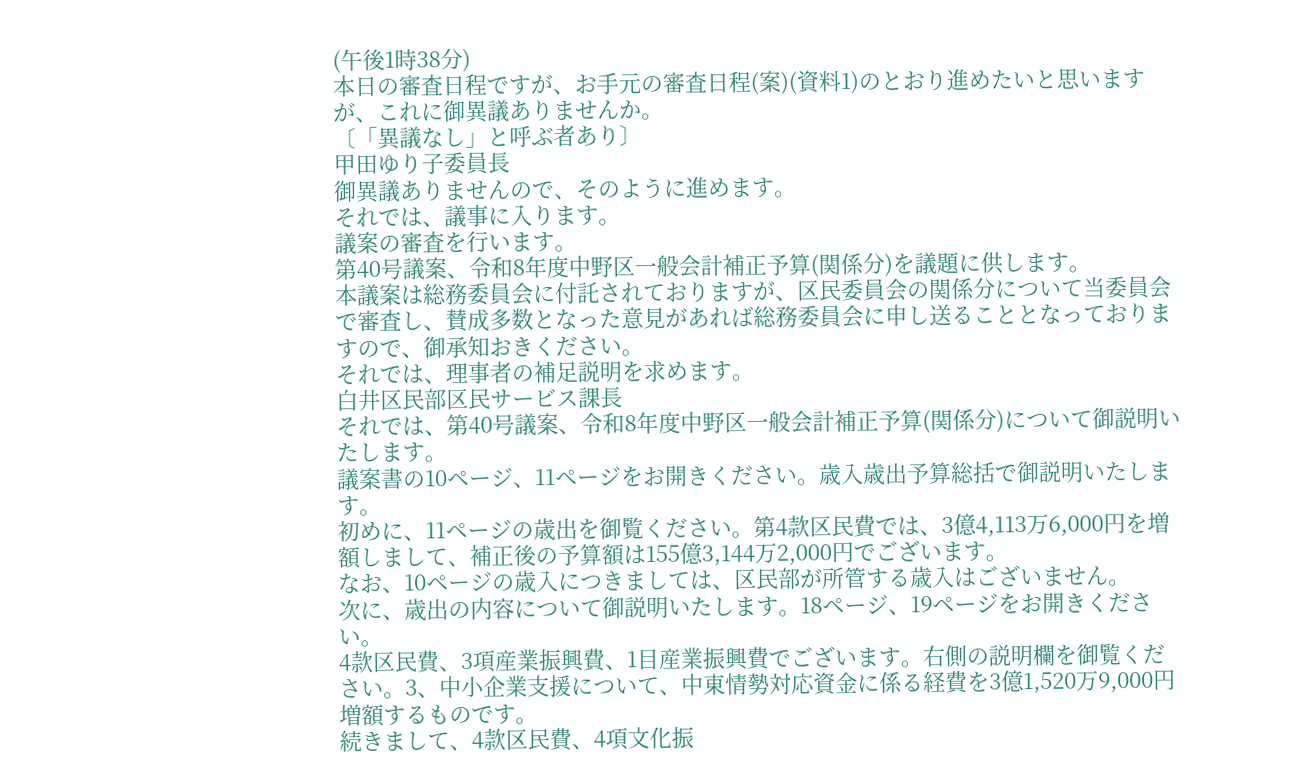(午後1時38分)
本日の審査日程ですが、お手元の審査日程(案)(資料1)のとおり進めたいと思いますが、これに御異議ありませんか。
〔「異議なし」と呼ぶ者あり〕
甲田ゆり子委員長
御異議ありませんので、そのように進めます。
それでは、議事に入ります。
議案の審査を行います。
第40号議案、令和8年度中野区一般会計補正予算(関係分)を議題に供します。
本議案は総務委員会に付託されておりますが、区民委員会の関係分について当委員会で審査し、賛成多数となった意見があれば総務委員会に申し送ることとなっておりますので、御承知おきください。
それでは、理事者の補足説明を求めます。
白井区民部区民サービス課長
それでは、第40号議案、令和8年度中野区一般会計補正予算(関係分)について御説明いたします。
議案書の10ページ、11ページをお開きください。歳入歳出予算総括で御説明いたします。
初めに、11ページの歳出を御覧ください。第4款区民費では、3億4,113万6,000円を増額しまして、補正後の予算額は155億3,144万2,000円でございます。
なお、10ページの歳入につきましては、区民部が所管する歳入はございません。
次に、歳出の内容について御説明いたします。18ページ、19ページをお開きください。
4款区民費、3項産業振興費、1目産業振興費でございます。右側の説明欄を御覧ください。3、中小企業支援について、中東情勢対応資金に係る経費を3億1,520万9,000円増額するものです。
続きまして、4款区民費、4項文化振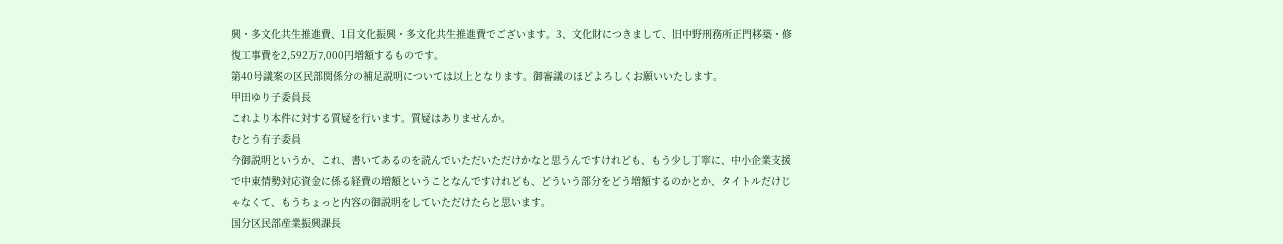興・多文化共生推進費、1目文化振興・多文化共生推進費でございます。3、文化財につきまして、旧中野刑務所正門移築・修復工事費を2,592万7,000円増額するものです。
第40号議案の区民部関係分の補足説明については以上となります。御審議のほどよろしくお願いいたします。
甲田ゆり子委員長
これより本件に対する質疑を行います。質疑はありませんか。
むとう有子委員
今御説明というか、これ、書いてあるのを読んでいただいただけかなと思うんですけれども、もう少し丁寧に、中小企業支援で中東情勢対応資金に係る経費の増額ということなんですけれども、どういう部分をどう増額するのかとか、タイトルだけじゃなくて、もうちょっと内容の御説明をしていただけたらと思います。
国分区民部産業振興課長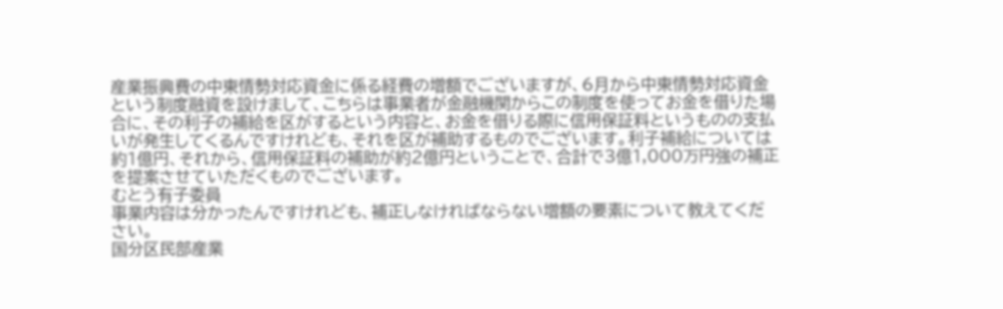産業振興費の中東情勢対応資金に係る経費の増額でございますが、6月から中東情勢対応資金という制度融資を設けまして、こちらは事業者が金融機関からこの制度を使ってお金を借りた場合に、その利子の補給を区がするという内容と、お金を借りる際に信用保証料というものの支払いが発生してくるんですけれども、それを区が補助するものでございます。利子補給については約1億円、それから、信用保証料の補助が約2億円ということで、合計で3億1,000万円強の補正を提案させていただくものでございます。
むとう有子委員
事業内容は分かったんですけれども、補正しなければならない増額の要素について教えてください。
国分区民部産業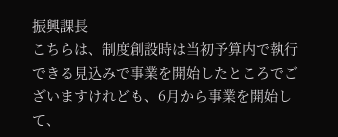振興課長
こちらは、制度創設時は当初予算内で執行できる見込みで事業を開始したところでございますけれども、6月から事業を開始して、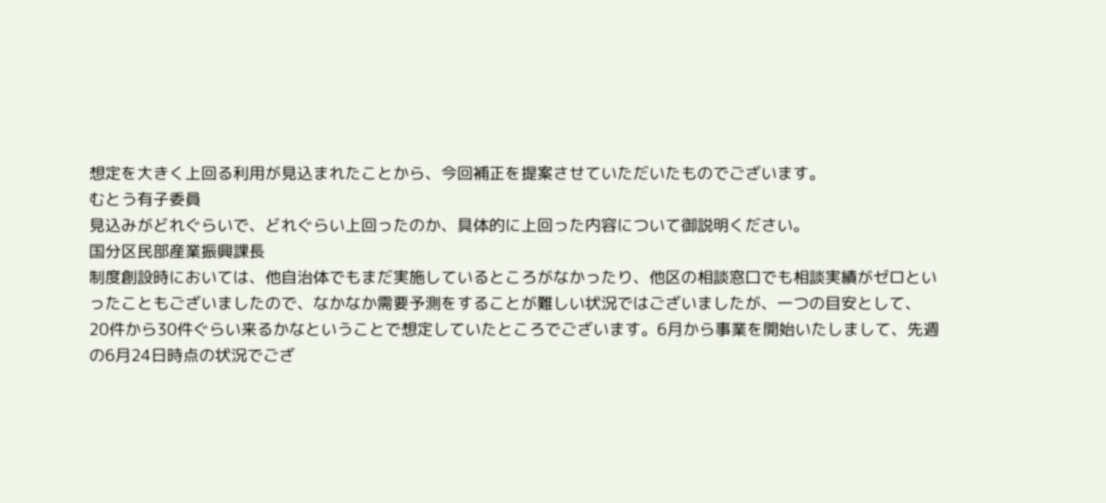想定を大きく上回る利用が見込まれたことから、今回補正を提案させていただいたものでございます。
むとう有子委員
見込みがどれぐらいで、どれぐらい上回ったのか、具体的に上回った内容について御説明ください。
国分区民部産業振興課長
制度創設時においては、他自治体でもまだ実施しているところがなかったり、他区の相談窓口でも相談実績がゼロといったこともございましたので、なかなか需要予測をすることが難しい状況ではございましたが、一つの目安として、20件から30件ぐらい来るかなということで想定していたところでございます。6月から事業を開始いたしまして、先週の6月24日時点の状況でござ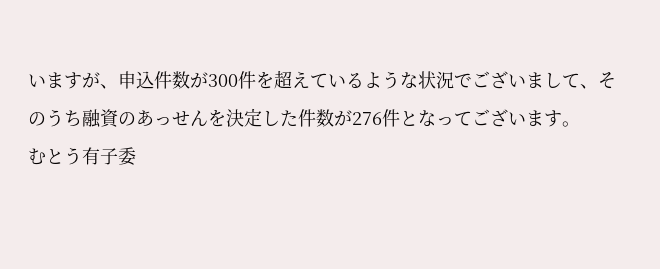いますが、申込件数が300件を超えているような状況でございまして、そのうち融資のあっせんを決定した件数が276件となってございます。
むとう有子委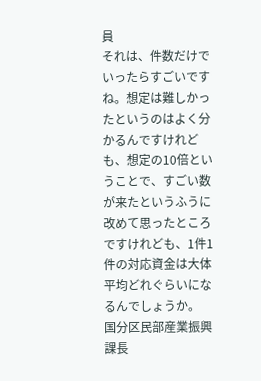員
それは、件数だけでいったらすごいですね。想定は難しかったというのはよく分かるんですけれども、想定の10倍ということで、すごい数が来たというふうに改めて思ったところですけれども、1件1件の対応資金は大体平均どれぐらいになるんでしょうか。
国分区民部産業振興課長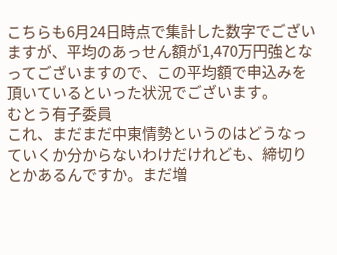こちらも6月24日時点で集計した数字でございますが、平均のあっせん額が1,470万円強となってございますので、この平均額で申込みを頂いているといった状況でございます。
むとう有子委員
これ、まだまだ中東情勢というのはどうなっていくか分からないわけだけれども、締切りとかあるんですか。まだ増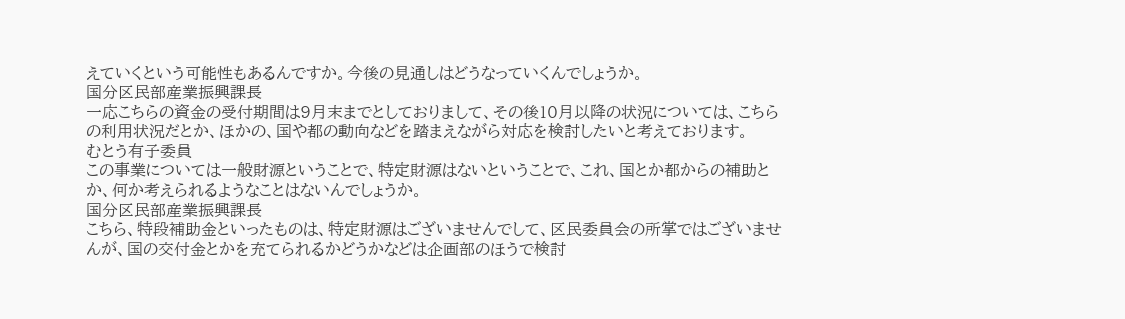えていくという可能性もあるんですか。今後の見通しはどうなっていくんでしょうか。
国分区民部産業振興課長
一応こちらの資金の受付期間は9月末までとしておりまして、その後10月以降の状況については、こちらの利用状況だとか、ほかの、国や都の動向などを踏まえながら対応を検討したいと考えております。
むとう有子委員
この事業については一般財源ということで、特定財源はないということで、これ、国とか都からの補助とか、何か考えられるようなことはないんでしょうか。
国分区民部産業振興課長
こちら、特段補助金といったものは、特定財源はございませんでして、区民委員会の所掌ではございませんが、国の交付金とかを充てられるかどうかなどは企画部のほうで検討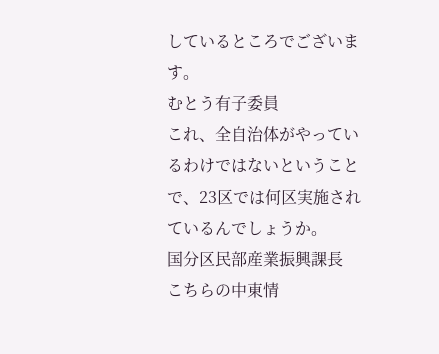しているところでございます。
むとう有子委員
これ、全自治体がやっているわけではないということで、23区では何区実施されているんでしょうか。
国分区民部産業振興課長
こちらの中東情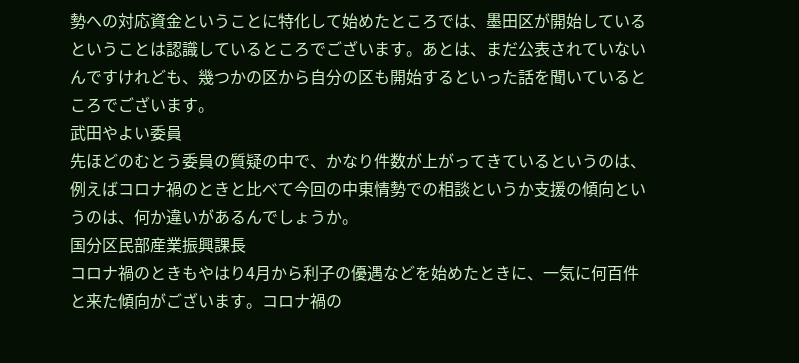勢への対応資金ということに特化して始めたところでは、墨田区が開始しているということは認識しているところでございます。あとは、まだ公表されていないんですけれども、幾つかの区から自分の区も開始するといった話を聞いているところでございます。
武田やよい委員
先ほどのむとう委員の質疑の中で、かなり件数が上がってきているというのは、例えばコロナ禍のときと比べて今回の中東情勢での相談というか支援の傾向というのは、何か違いがあるんでしょうか。
国分区民部産業振興課長
コロナ禍のときもやはり4月から利子の優遇などを始めたときに、一気に何百件と来た傾向がございます。コロナ禍の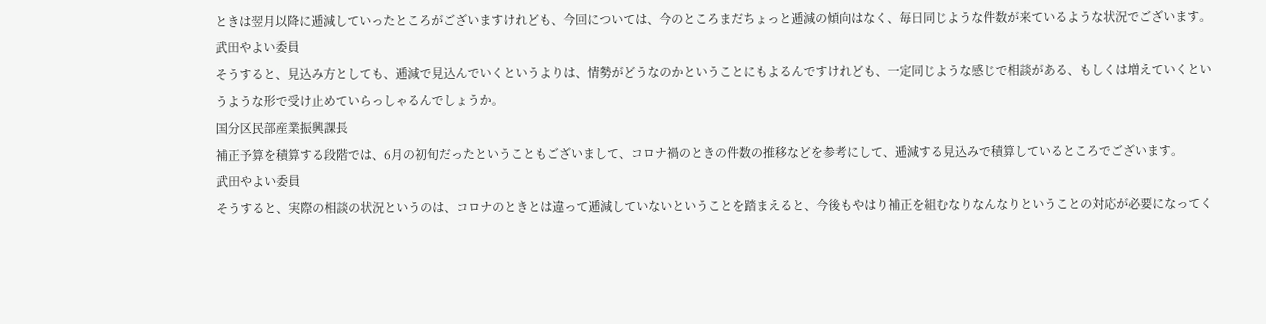ときは翌月以降に逓減していったところがございますけれども、今回については、今のところまだちょっと逓減の傾向はなく、毎日同じような件数が来ているような状況でございます。
武田やよい委員
そうすると、見込み方としても、逓減で見込んでいくというよりは、情勢がどうなのかということにもよるんですけれども、一定同じような感じで相談がある、もしくは増えていくというような形で受け止めていらっしゃるんでしょうか。
国分区民部産業振興課長
補正予算を積算する段階では、6月の初旬だったということもございまして、コロナ禍のときの件数の推移などを参考にして、逓減する見込みで積算しているところでございます。
武田やよい委員
そうすると、実際の相談の状況というのは、コロナのときとは違って逓減していないということを踏まえると、今後もやはり補正を組むなりなんなりということの対応が必要になってく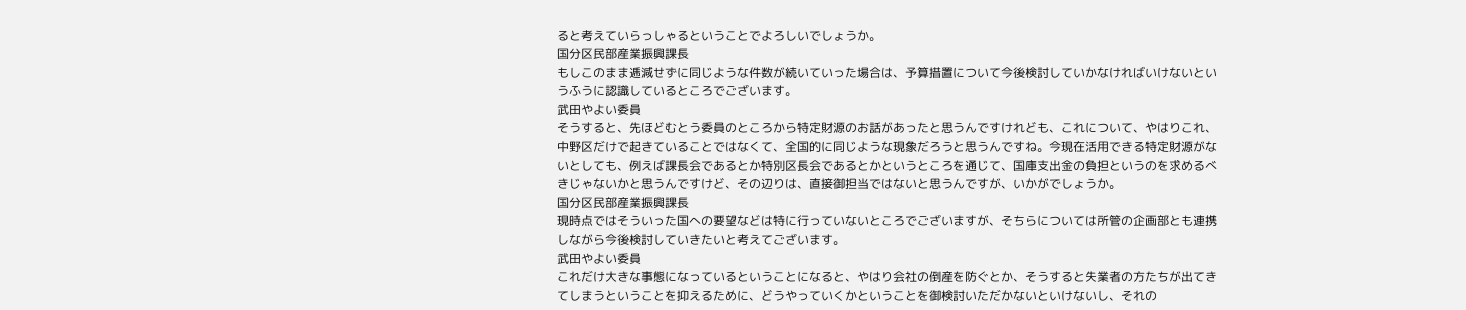ると考えていらっしゃるということでよろしいでしょうか。
国分区民部産業振興課長
もしこのまま逓減せずに同じような件数が続いていった場合は、予算措置について今後検討していかなければいけないというふうに認識しているところでございます。
武田やよい委員
そうすると、先ほどむとう委員のところから特定財源のお話があったと思うんですけれども、これについて、やはりこれ、中野区だけで起きていることではなくて、全国的に同じような現象だろうと思うんですね。今現在活用できる特定財源がないとしても、例えば課長会であるとか特別区長会であるとかというところを通じて、国庫支出金の負担というのを求めるべきじゃないかと思うんですけど、その辺りは、直接御担当ではないと思うんですが、いかがでしょうか。
国分区民部産業振興課長
現時点ではそういった国への要望などは特に行っていないところでございますが、そちらについては所管の企画部とも連携しながら今後検討していきたいと考えてございます。
武田やよい委員
これだけ大きな事態になっているということになると、やはり会社の倒産を防ぐとか、そうすると失業者の方たちが出てきてしまうということを抑えるために、どうやっていくかということを御検討いただかないといけないし、それの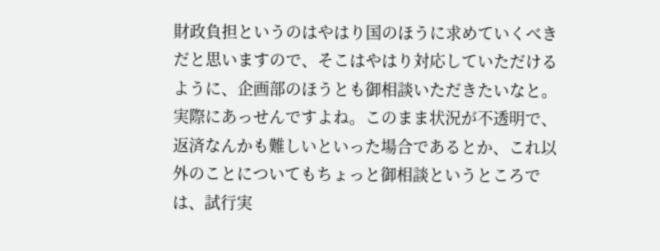財政負担というのはやはり国のほうに求めていくべきだと思いますので、そこはやはり対応していただけるように、企画部のほうとも御相談いただきたいなと。
実際にあっせんですよね。このまま状況が不透明で、返済なんかも難しいといった場合であるとか、これ以外のことについてもちょっと御相談というところでは、試行実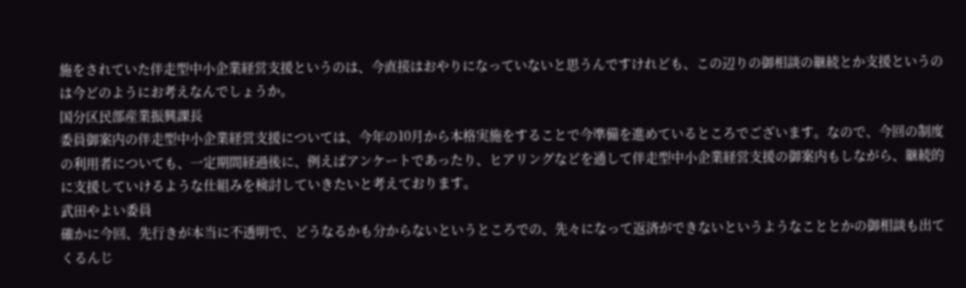施をされていた伴走型中小企業経営支援というのは、今直接はおやりになっていないと思うんですけれども、この辺りの御相談の継続とか支援というのは今どのようにお考えなんでしょうか。
国分区民部産業振興課長
委員御案内の伴走型中小企業経営支援については、今年の10月から本格実施をすることで今準備を進めているところでございます。なので、今回の制度の利用者についても、一定期間経過後に、例えばアンケートであったり、ヒアリングなどを通して伴走型中小企業経営支援の御案内もしながら、継続的に支援していけるような仕組みを検討していきたいと考えております。
武田やよい委員
確かに今回、先行きが本当に不透明で、どうなるかも分からないというところでの、先々になって返済ができないというようなこととかの御相談も出てくるんじ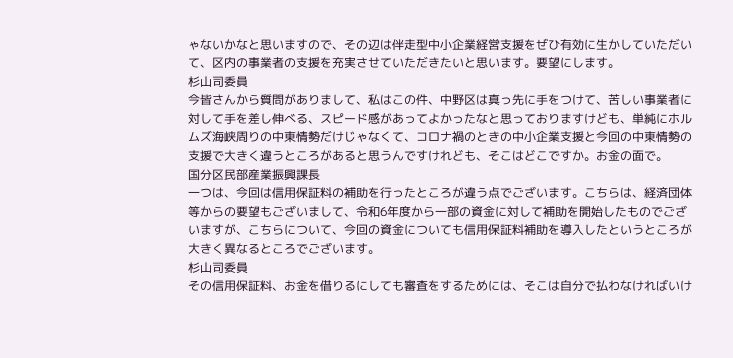ゃないかなと思いますので、その辺は伴走型中小企業経営支援をぜひ有効に生かしていただいて、区内の事業者の支援を充実させていただきたいと思います。要望にします。
杉山司委員
今皆さんから質問がありまして、私はこの件、中野区は真っ先に手をつけて、苦しい事業者に対して手を差し伸べる、スピード感があってよかったなと思っておりますけども、単純にホルムズ海峡周りの中東情勢だけじゃなくて、コロナ禍のときの中小企業支援と今回の中東情勢の支援で大きく違うところがあると思うんですけれども、そこはどこですか。お金の面で。
国分区民部産業振興課長
一つは、今回は信用保証料の補助を行ったところが違う点でございます。こちらは、経済団体等からの要望もございまして、令和6年度から一部の資金に対して補助を開始したものでございますが、こちらについて、今回の資金についても信用保証料補助を導入したというところが大きく異なるところでございます。
杉山司委員
その信用保証料、お金を借りるにしても審査をするためには、そこは自分で払わなければいけ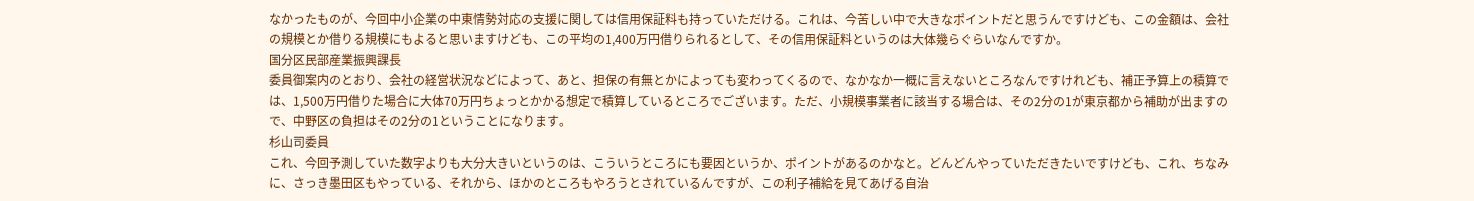なかったものが、今回中小企業の中東情勢対応の支援に関しては信用保証料も持っていただける。これは、今苦しい中で大きなポイントだと思うんですけども、この金額は、会社の規模とか借りる規模にもよると思いますけども、この平均の1,400万円借りられるとして、その信用保証料というのは大体幾らぐらいなんですか。
国分区民部産業振興課長
委員御案内のとおり、会社の経営状況などによって、あと、担保の有無とかによっても変わってくるので、なかなか一概に言えないところなんですけれども、補正予算上の積算では、1,500万円借りた場合に大体70万円ちょっとかかる想定で積算しているところでございます。ただ、小規模事業者に該当する場合は、その2分の1が東京都から補助が出ますので、中野区の負担はその2分の1ということになります。
杉山司委員
これ、今回予測していた数字よりも大分大きいというのは、こういうところにも要因というか、ポイントがあるのかなと。どんどんやっていただきたいですけども、これ、ちなみに、さっき墨田区もやっている、それから、ほかのところもやろうとされているんですが、この利子補給を見てあげる自治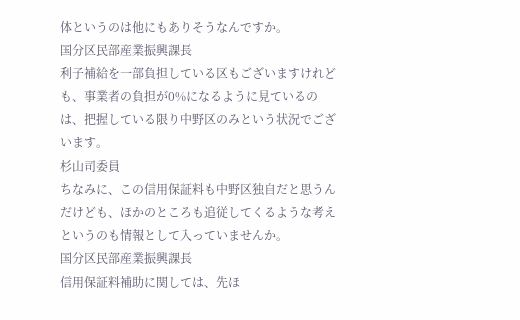体というのは他にもありそうなんですか。
国分区民部産業振興課長
利子補給を一部負担している区もございますけれども、事業者の負担が0%になるように見ているのは、把握している限り中野区のみという状況でございます。
杉山司委員
ちなみに、この信用保証料も中野区独自だと思うんだけども、ほかのところも追従してくるような考えというのも情報として入っていませんか。
国分区民部産業振興課長
信用保証料補助に関しては、先ほ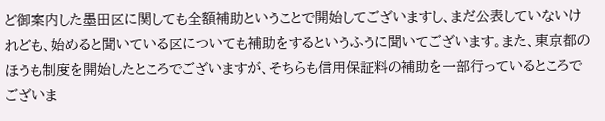ど御案内した墨田区に関しても全額補助ということで開始してございますし、まだ公表していないけれども、始めると聞いている区についても補助をするというふうに聞いてございます。また、東京都のほうも制度を開始したところでございますが、そちらも信用保証料の補助を一部行っているところでございま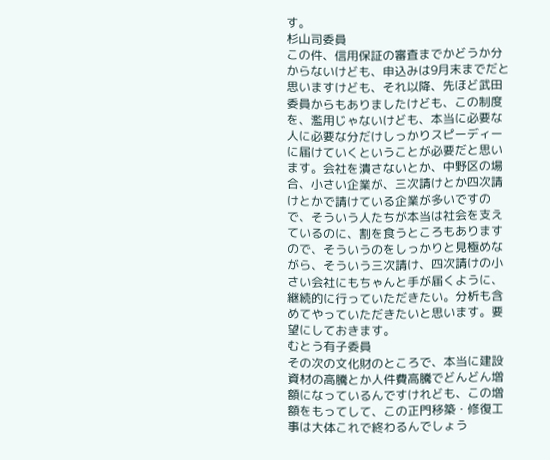す。
杉山司委員
この件、信用保証の審査までかどうか分からないけども、申込みは9月末までだと思いますけども、それ以降、先ほど武田委員からもありましたけども、この制度を、濫用じゃないけども、本当に必要な人に必要な分だけしっかりスピーディーに届けていくということが必要だと思います。会社を潰さないとか、中野区の場合、小さい企業が、三次請けとか四次請けとかで請けている企業が多いですので、そういう人たちが本当は社会を支えているのに、割を食うところもありますので、そういうのをしっかりと見極めながら、そういう三次請け、四次請けの小さい会社にもちゃんと手が届くように、継続的に行っていただきたい。分析も含めてやっていただきたいと思います。要望にしておきます。
むとう有子委員
その次の文化財のところで、本当に建設資材の高騰とか人件費高騰でどんどん増額になっているんですけれども、この増額をもってして、この正門移築・修復工事は大体これで終わるんでしょう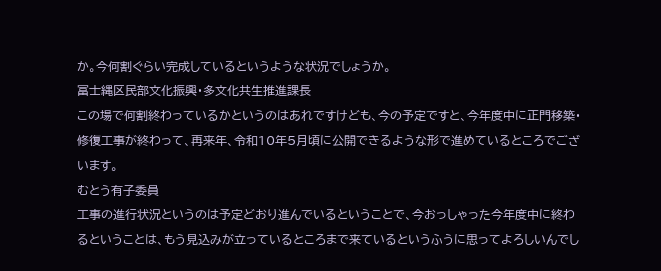か。今何割ぐらい完成しているというような状況でしょうか。
冨士縄区民部文化振興・多文化共生推進課長
この場で何割終わっているかというのはあれですけども、今の予定ですと、今年度中に正門移築・修復工事が終わって、再来年、令和10年5月頃に公開できるような形で進めているところでございます。
むとう有子委員
工事の進行状況というのは予定どおり進んでいるということで、今おっしゃった今年度中に終わるということは、もう見込みが立っているところまで来ているというふうに思ってよろしいんでし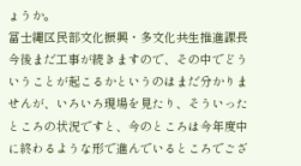ょうか。
冨士縄区民部文化振興・多文化共生推進課長
今後まだ工事が続きますので、その中でどういうことが起こるかというのはまだ分かりませんが、いろいろ現場を見たり、そういったところの状況ですと、今のところは今年度中に終わるような形で進んでいるところでござ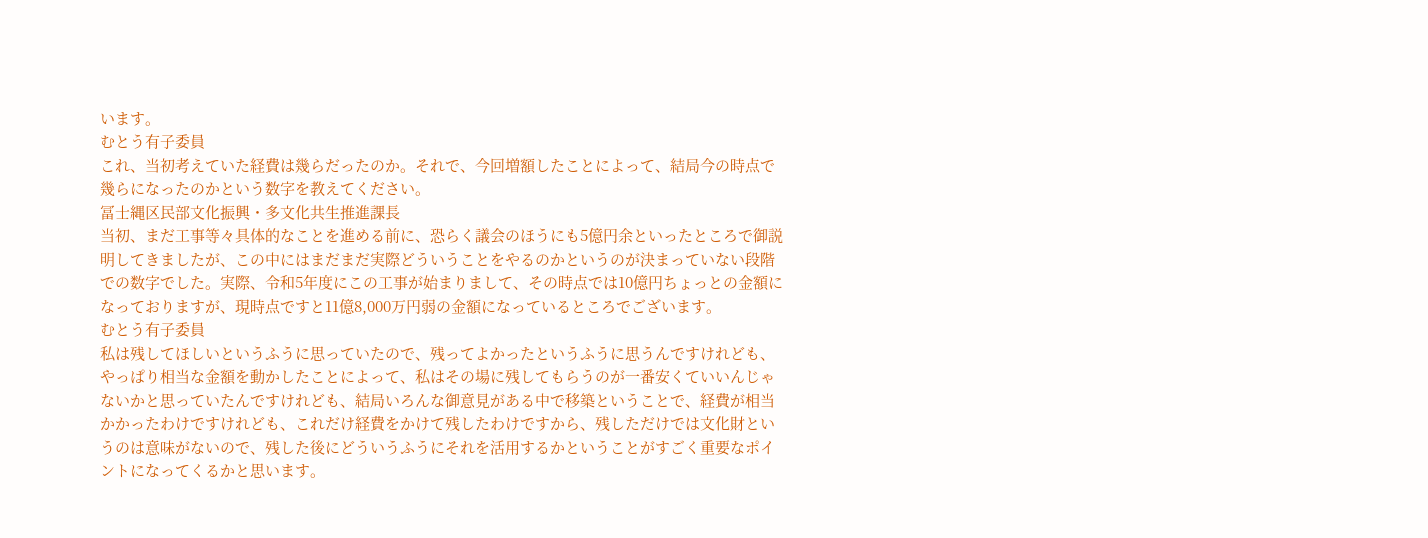います。
むとう有子委員
これ、当初考えていた経費は幾らだったのか。それで、今回増額したことによって、結局今の時点で幾らになったのかという数字を教えてください。
冨士縄区民部文化振興・多文化共生推進課長
当初、まだ工事等々具体的なことを進める前に、恐らく議会のほうにも5億円余といったところで御説明してきましたが、この中にはまだまだ実際どういうことをやるのかというのが決まっていない段階での数字でした。実際、令和5年度にこの工事が始まりまして、その時点では10億円ちょっとの金額になっておりますが、現時点ですと11億8,000万円弱の金額になっているところでございます。
むとう有子委員
私は残してほしいというふうに思っていたので、残ってよかったというふうに思うんですけれども、やっぱり相当な金額を動かしたことによって、私はその場に残してもらうのが一番安くていいんじゃないかと思っていたんですけれども、結局いろんな御意見がある中で移築ということで、経費が相当かかったわけですけれども、これだけ経費をかけて残したわけですから、残しただけでは文化財というのは意味がないので、残した後にどういうふうにそれを活用するかということがすごく重要なポイントになってくるかと思います。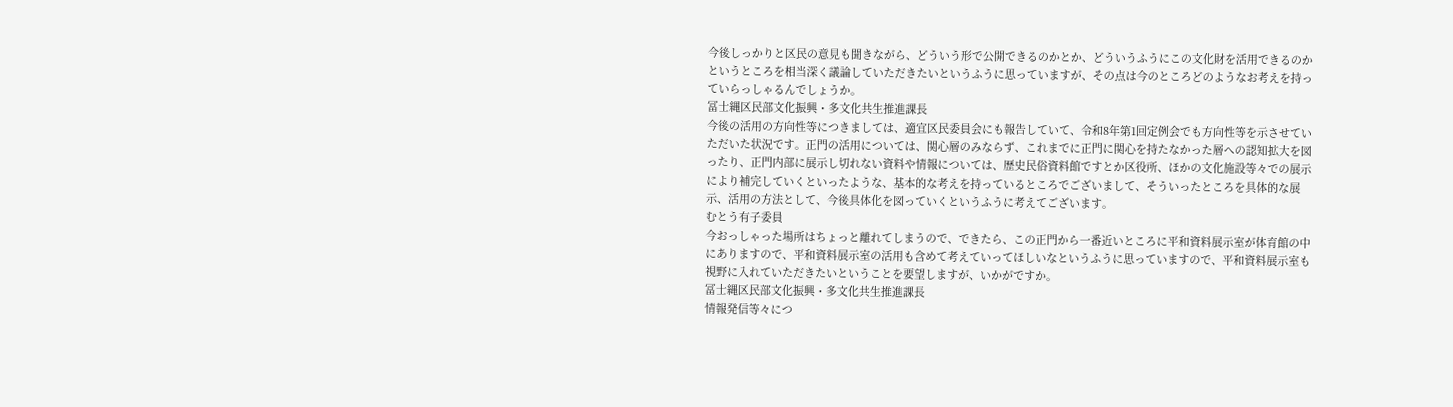今後しっかりと区民の意見も聞きながら、どういう形で公開できるのかとか、どういうふうにこの文化財を活用できるのかというところを相当深く議論していただきたいというふうに思っていますが、その点は今のところどのようなお考えを持っていらっしゃるんでしょうか。
冨士縄区民部文化振興・多文化共生推進課長
今後の活用の方向性等につきましては、適宜区民委員会にも報告していて、令和8年第1回定例会でも方向性等を示させていただいた状況です。正門の活用については、関心層のみならず、これまでに正門に関心を持たなかった層への認知拡大を図ったり、正門内部に展示し切れない資料や情報については、歴史民俗資料館ですとか区役所、ほかの文化施設等々での展示により補完していくといったような、基本的な考えを持っているところでございまして、そういったところを具体的な展示、活用の方法として、今後具体化を図っていくというふうに考えてございます。
むとう有子委員
今おっしゃった場所はちょっと離れてしまうので、できたら、この正門から一番近いところに平和資料展示室が体育館の中にありますので、平和資料展示室の活用も含めて考えていってほしいなというふうに思っていますので、平和資料展示室も視野に入れていただきたいということを要望しますが、いかがですか。
冨士縄区民部文化振興・多文化共生推進課長
情報発信等々につ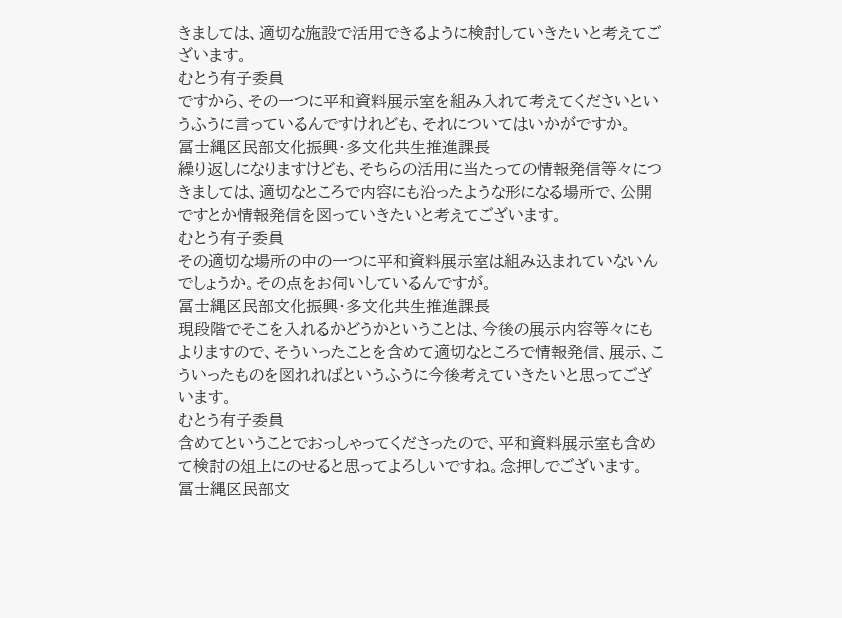きましては、適切な施設で活用できるように検討していきたいと考えてございます。
むとう有子委員
ですから、その一つに平和資料展示室を組み入れて考えてくださいというふうに言っているんですけれども、それについてはいかがですか。
冨士縄区民部文化振興・多文化共生推進課長
繰り返しになりますけども、そちらの活用に当たっての情報発信等々につきましては、適切なところで内容にも沿ったような形になる場所で、公開ですとか情報発信を図っていきたいと考えてございます。
むとう有子委員
その適切な場所の中の一つに平和資料展示室は組み込まれていないんでしょうか。その点をお伺いしているんですが。
冨士縄区民部文化振興・多文化共生推進課長
現段階でそこを入れるかどうかということは、今後の展示内容等々にもよりますので、そういったことを含めて適切なところで情報発信、展示、こういったものを図れればというふうに今後考えていきたいと思ってございます。
むとう有子委員
含めてということでおっしゃってくださったので、平和資料展示室も含めて検討の俎上にのせると思ってよろしいですね。念押しでございます。
冨士縄区民部文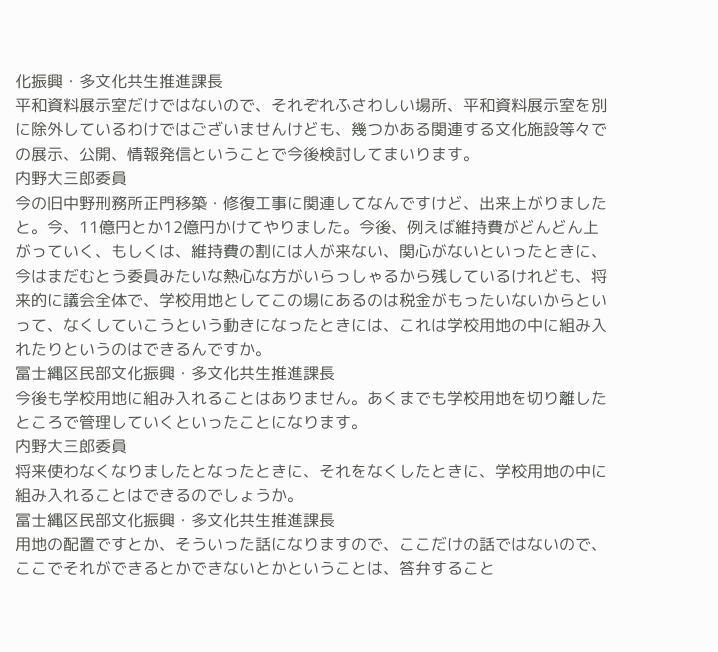化振興・多文化共生推進課長
平和資料展示室だけではないので、それぞれふさわしい場所、平和資料展示室を別に除外しているわけではございませんけども、幾つかある関連する文化施設等々での展示、公開、情報発信ということで今後検討してまいります。
内野大三郎委員
今の旧中野刑務所正門移築・修復工事に関連してなんですけど、出来上がりましたと。今、11億円とか12億円かけてやりました。今後、例えば維持費がどんどん上がっていく、もしくは、維持費の割には人が来ない、関心がないといったときに、今はまだむとう委員みたいな熱心な方がいらっしゃるから残しているけれども、将来的に議会全体で、学校用地としてこの場にあるのは税金がもったいないからといって、なくしていこうという動きになったときには、これは学校用地の中に組み入れたりというのはできるんですか。
冨士縄区民部文化振興・多文化共生推進課長
今後も学校用地に組み入れることはありません。あくまでも学校用地を切り離したところで管理していくといったことになります。
内野大三郎委員
将来使わなくなりましたとなったときに、それをなくしたときに、学校用地の中に組み入れることはできるのでしょうか。
冨士縄区民部文化振興・多文化共生推進課長
用地の配置ですとか、そういった話になりますので、ここだけの話ではないので、ここでそれができるとかできないとかということは、答弁すること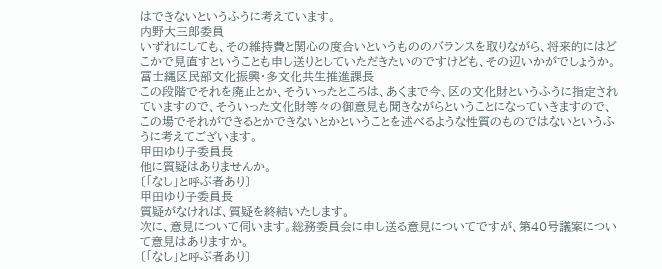はできないというふうに考えています。
内野大三郎委員
いずれにしても、その維持費と関心の度合いというもののバランスを取りながら、将来的にはどこかで見直すということも申し送りとしていただきたいのですけども、その辺いかがでしょうか。
冨士縄区民部文化振興・多文化共生推進課長
この段階でそれを廃止とか、そういったところは、あくまで今、区の文化財というふうに指定されていますので、そういった文化財等々の御意見も聞きながらということになっていきますので、この場でそれができるとかできないとかということを述べるような性質のものではないというふうに考えてございます。
甲田ゆり子委員長
他に質疑はありませんか。
〔「なし」と呼ぶ者あり〕
甲田ゆり子委員長
質疑がなければ、質疑を終結いたします。
次に、意見について伺います。総務委員会に申し送る意見についてですが、第40号議案について意見はありますか。
〔「なし」と呼ぶ者あり〕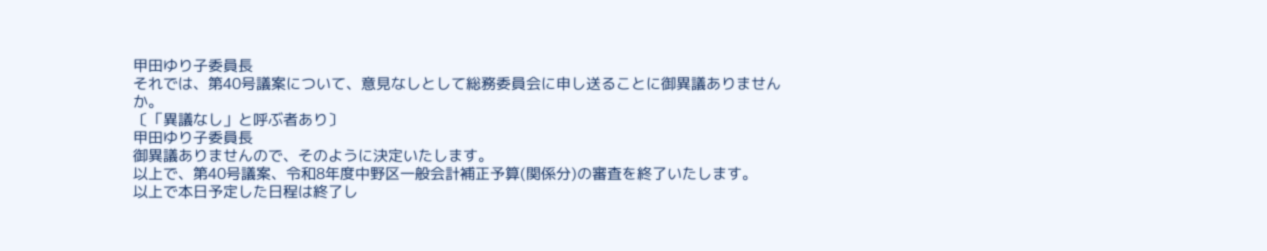甲田ゆり子委員長
それでは、第40号議案について、意見なしとして総務委員会に申し送ることに御異議ありませんか。
〔「異議なし」と呼ぶ者あり〕
甲田ゆり子委員長
御異議ありませんので、そのように決定いたします。
以上で、第40号議案、令和8年度中野区一般会計補正予算(関係分)の審査を終了いたします。
以上で本日予定した日程は終了し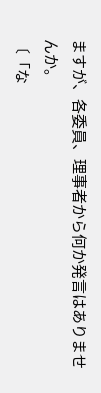ますが、各委員、理事者から何か発言はありませんか。
〔「な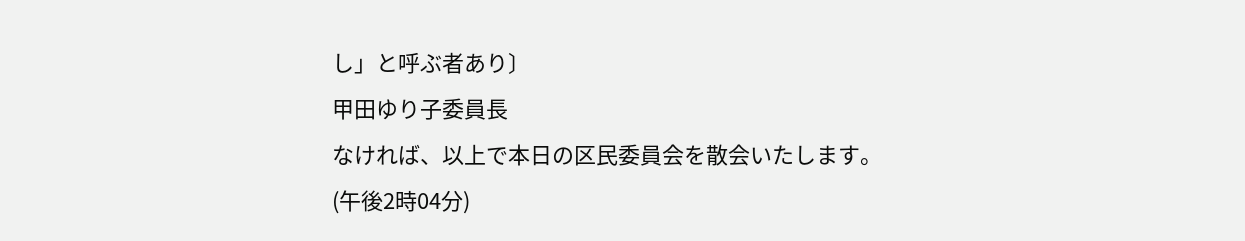し」と呼ぶ者あり〕
甲田ゆり子委員長
なければ、以上で本日の区民委員会を散会いたします。
(午後2時04分)